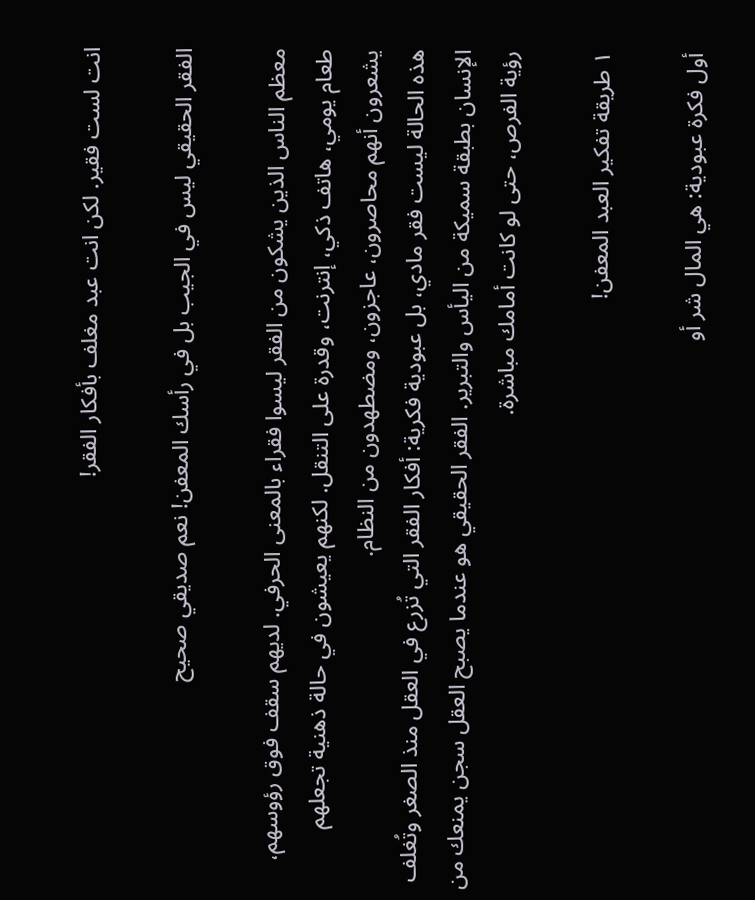انت لست فقير. لكن انت عبد مغلف بأفكار الفقر!

الفقر الحقيقي ليس في الجيب بل في رأسك المعفن! نعم صديقي صحيح

معظم الناس الذين يشكون من الفقر ليسوا فقراء بالمعنى الحرفي. لديهم سقف فوق رؤوسهم، طعام يومي، هاتف ذكي، إنترنت، وقدرة على التنقل. لكنهم يعيشون في حالة ذهنية تجعلهم يشعرون أنهم محاصرون، عاجزون، ومضطهدون من النظام.
هذه الحالة ليست فقر مادي، بل عبودية فكرية: أفكار الفقر التي تُزرع في العقل منذ الصغر وتُغلف الإنسان بطبقة سميكة من اليأس والتبرير. الفقر الحقيقي هو عندما يصبح العقل سجن يمنعك من رؤية الفرص، حتى لو كانت أمامك مباشرة.

١ طريقة تفكير العبد المعفن!

أول فكرة عبودية: هي المال شر أو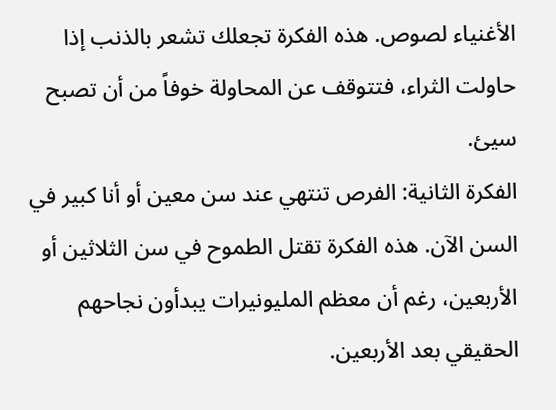الأغنياء لصوص. هذه الفكرة تجعلك تشعر بالذنب إذا حاولت الثراء، فتتوقف عن المحاولة خوفاً من أن تصبح سيئ.
الفكرة الثانية: الفرص تنتهي عند سن معين أو أنا كبير في السن الآن. هذه الفكرة تقتل الطموح في سن الثلاثين أو الأربعين، رغم أن معظم المليونيرات يبدأون نجاحهم الحقيقي بعد الأربعين.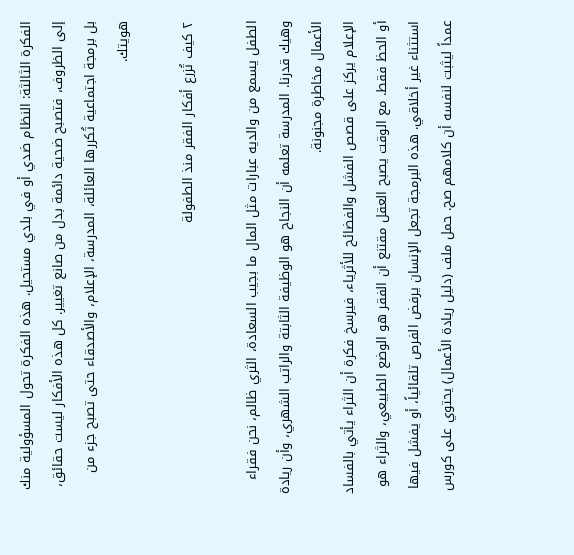الفكرة الثالثة: النظام ضدي أو في بلدي مستحيل. هذه الفكرة تحول المسؤولية منك إلى الظروف، فتصبح ضحية دائمة بدل من صانع تغيير. كل هذه الأفكار ليست حقائق، بل برمجة اجتماعية تُكررها العائلة، المدرسة، الإعلام، والأصدقاء حتى تصبح جزء من هويتك.

٢ كيف تُزرع أفكار الفقر منذ الطفولة

الطفل يسمع من والديه عبارات مثل المال ما بجيب السعادة، الثري ظالم، نحن فقراء وهيك قدرنا. المدرسة تعلمه أن النجاح هو الوظيفة الثابتة والراتب الشهري، وأن ريادة الأعمال مخاطرة مجنونة.
الإعلام يركز على قصص الفشل والفضائح للأثرياء، فيرسخ فكرة أن الثراء يأتي بالفساد أو الحظ فقط. مع الوقت يصبح العقل مقتنع أن الفقر هو الوضع الطبيعي، والثراء هو استثناء غير أخلاقي. هذه البرمجة تجعل الإنسان يرفض الفرص تلقائياً، أو يفشل فيها عمداً ليثبت لنفسه أن كلامهم صح. حمل ملف (دليل ريادة الأعمال) يحتوي على كورس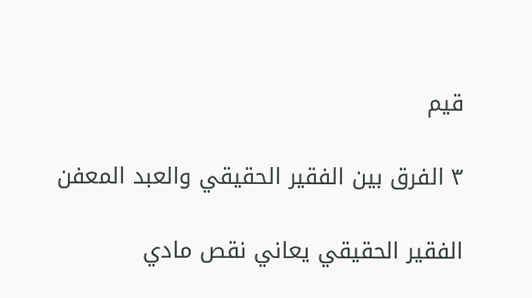قيم

٣ الفرق بين الفقير الحقيقي والعبد المعفن

الفقير الحقيقي يعاني نقص مادي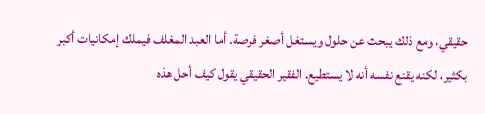حقيقي، ومع ذلك يبحث عن حلول ويستغل أصغر فرصة. أما العبد المغلف فيملك إمكانيات أكبر بكثير، لكنه يقنع نفسه أنه لا يستطيع. الفقير الحقيقي يقول كيف أحل هذه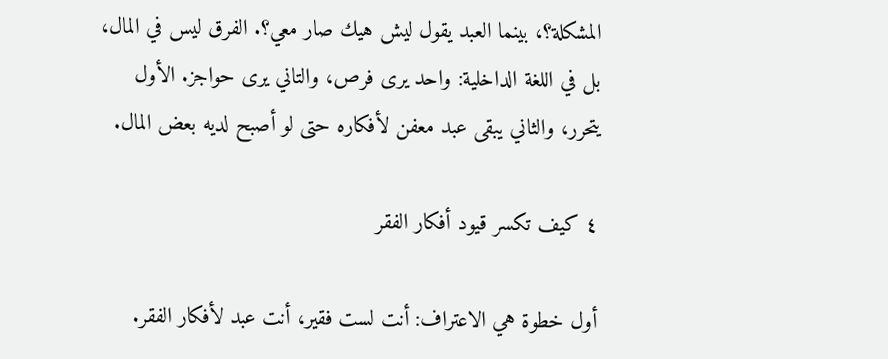المشكلة؟، بينما العبد يقول ليش هيك صار معي؟. الفرق ليس في المال، بل في اللغة الداخلية: واحد يرى فرص، والتاني يرى حواجز. الأول يتحرر، والثاني يبقى عبد معفن لأفكاره حتى لو أصبح لديه بعض المال.

٤ كيف تكسر قيود أفكار الفقر

أول خطوة هي الاعتراف: أنت لست فقير، أنت عبد لأفكار الفقر.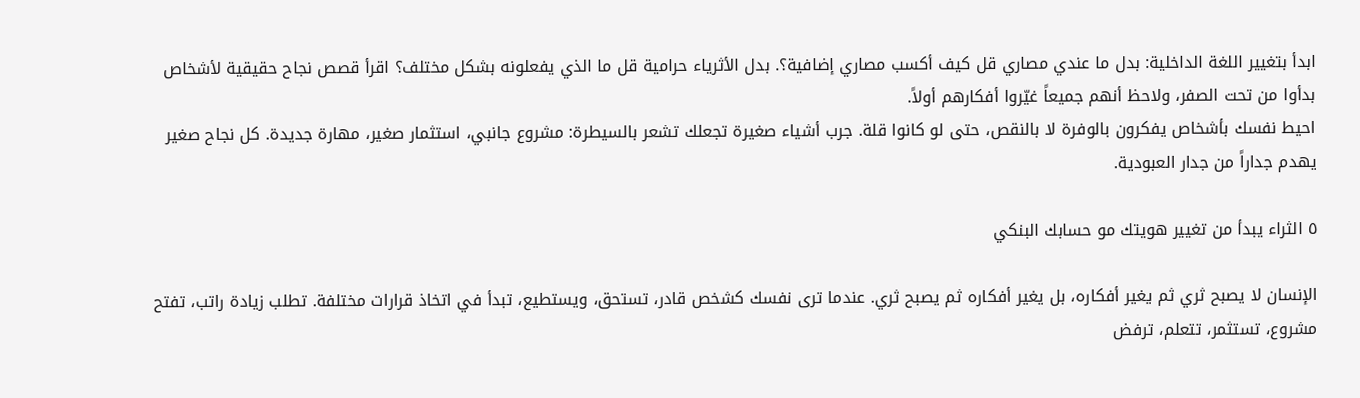ابدأ بتغيير اللغة الداخلية: بدل ما عندي مصاري قل كيف أكسب مصاري إضافية؟. بدل الأثرياء حرامية قل ما الذي يفعلونه بشكل مختلف؟ اقرأ قصص نجاح حقيقية لأشخاص بدأوا من تحت الصفر، ولاحظ أنهم جميعاً غيّروا أفكارهم أولاً.
احيط نفسك بأشخاص يفكرون بالوفرة لا بالنقص، حتى لو كانوا قلة. جرب أشياء صغيرة تجعلك تشعر بالسيطرة: مشروع جانبي، استثمار صغير، مهارة جديدة. كل نجاح صغير يهدم جداراً من جدار العبودية.

٥ الثراء يبدأ من تغيير هويتك مو حسابك البنكي

الإنسان لا يصبح ثري ثم يغير أفكاره، بل يغير أفكاره ثم يصبح ثري. عندما ترى نفسك كشخص قادر، تستحق، ويستطيع، تبدأ في اتخاذ قرارات مختلفة. تطلب زيادة راتب، تفتح مشروع، تستثمر، تتعلم، ترفض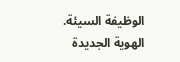الوظيفة السيئة. الهوية الجديدة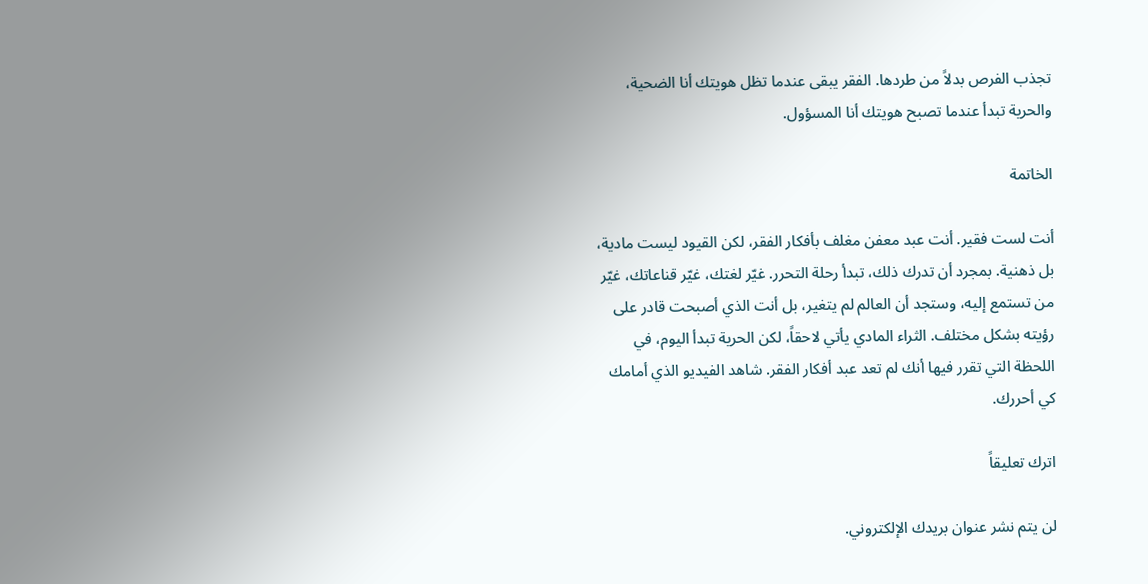تجذب الفرص بدلاً من طردها. الفقر يبقى عندما تظل هويتك أنا الضحية، والحرية تبدأ عندما تصبح هويتك أنا المسؤول.

الخاتمة

أنت لست فقير. أنت عبد معفن مغلف بأفكار الفقر، لكن القيود ليست مادية، بل ذهنية. بمجرد أن تدرك ذلك، تبدأ رحلة التحرر. غيّر لغتك، غيّر قناعاتك، غيّر من تستمع إليه، وستجد أن العالم لم يتغير، بل أنت الذي أصبحت قادر على رؤيته بشكل مختلف. الثراء المادي يأتي لاحقاً، لكن الحرية تبدأ اليوم، في اللحظة التي تقرر فيها أنك لم تعد عبد أفكار الفقر. شاهد الفيديو الذي أمامك كي أحررك.

اترك تعليقاً

لن يتم نشر عنوان بريدك الإلكتروني.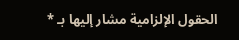الحقول الإلزامية مشار إليها بـ *